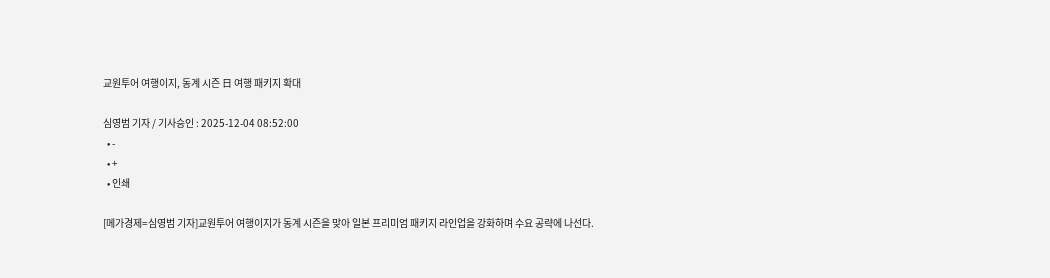교원투어 여행이지, 동계 시즌 日 여행 패키지 확대

심영범 기자 / 기사승인 : 2025-12-04 08:52:00
  • -
  • +
  • 인쇄

[메가경제=심영범 기자]교원투어 여행이지가 동계 시즌을 맞아 일본 프리미엄 패키지 라인업을 강화하며 수요 공략에 나선다.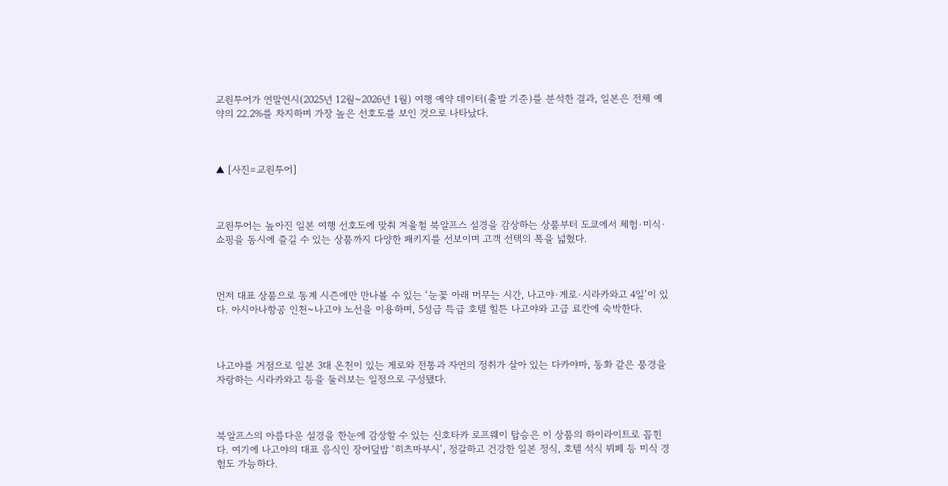교원투어가 연말연시(2025년 12월~2026년 1월) 여행 예약 데이터(출발 기준)를 분석한 결과, 일본은 전체 예약의 22.2%를 차지하며 가장 높은 선호도를 보인 것으로 나타났다.



▲ [사진=교원투어]



교원투어는 높아진 일본 여행 선호도에 맞춰 겨울철 북알프스 설경을 감상하는 상품부터 도쿄에서 체험·미식·쇼핑을 동시에 즐길 수 있는 상품까지 다양한 패키지를 선보이며 고객 선택의 폭을 넓혔다.



먼저 대표 상품으로 동계 시즌에만 만나볼 수 있는 ‘눈꽃 아래 머무는 시간, 나고야·게로·시라카와고 4일’이 있다. 아시아나항공 인천~나고야 노선을 이용하며, 5성급 특급 호텔 힐튼 나고야와 고급 료칸에 숙박한다.



나고야를 거점으로 일본 3대 온천이 있는 게로와 전통과 자연의 정취가 살아 있는 다카야마, 동화 같은 풍경을 자랑하는 시라카와고 등을 둘러보는 일정으로 구성됐다.



북알프스의 아름다운 설경을 한눈에 감상할 수 있는 신호타카 로프웨이 탑승은 이 상품의 하이라이트로 꼽힌다. 여기에 나고야의 대표 음식인 장어덮밥 ‘히츠마부시’, 정갈하고 건강한 일본 정식, 호텔 석식 뷔페 등 미식 경험도 가능하다.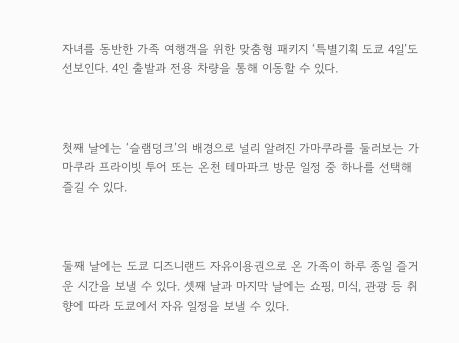자녀를 동반한 가족 여행객을 위한 맞춤형 패키지 ‘특별기획 도쿄 4일’도 선보인다. 4인 출발과 전용 차량을 통해 이동할 수 있다.



첫째 날에는 ‘슬램덩크’의 배경으로 널리 알려진 가마쿠라를 둘러보는 가마쿠라 프라이빗 투어 또는 온천 테마파크 방문 일정 중 하나를 선택해 즐길 수 있다.



둘째 날에는 도쿄 디즈니랜드 자유이용권으로 온 가족이 하루 종일 즐거운 시간을 보낼 수 있다. 셋째 날과 마지막 날에는 쇼핑, 미식, 관광 등 취향에 따라 도쿄에서 자유 일정을 보낼 수 있다.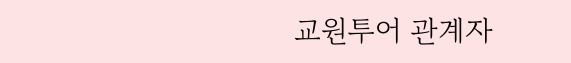교원투어 관계자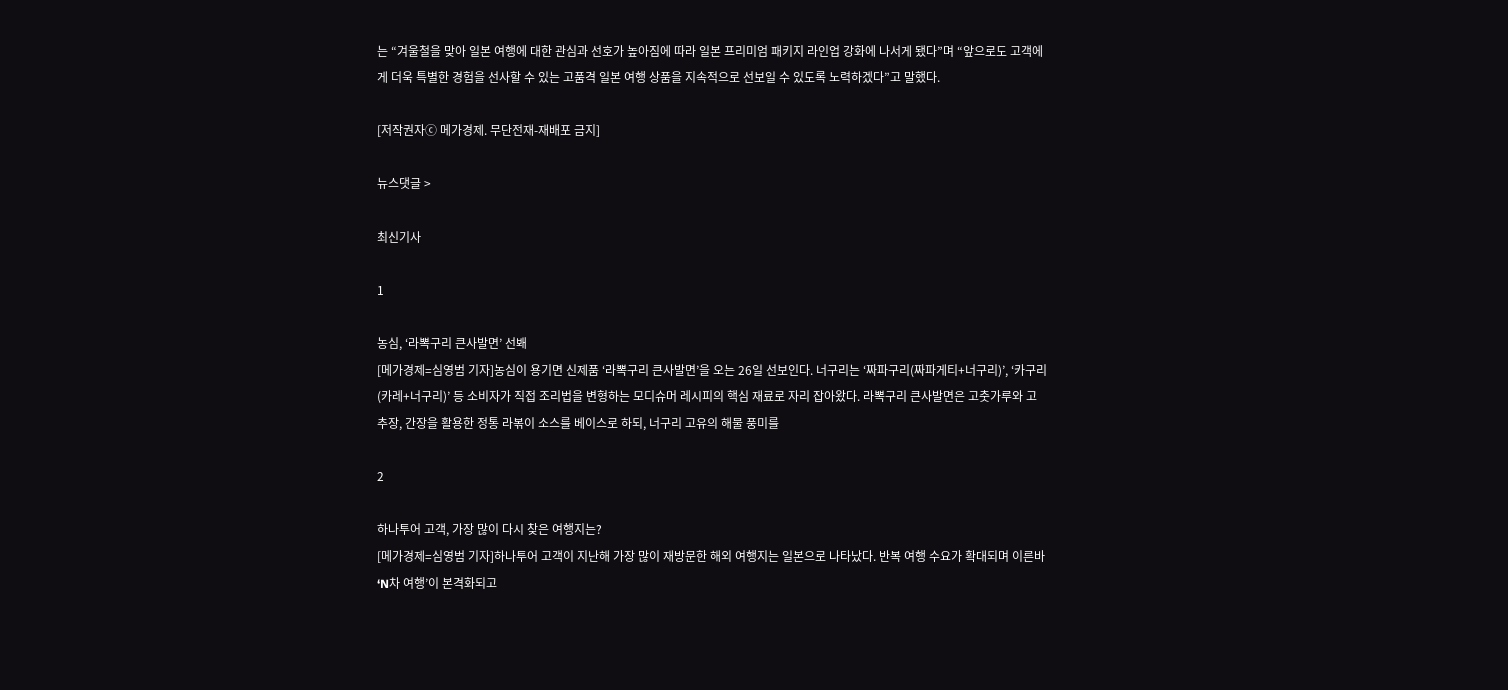는 “겨울철을 맞아 일본 여행에 대한 관심과 선호가 높아짐에 따라 일본 프리미엄 패키지 라인업 강화에 나서게 됐다”며 “앞으로도 고객에게 더욱 특별한 경험을 선사할 수 있는 고품격 일본 여행 상품을 지속적으로 선보일 수 있도록 노력하겠다”고 말했다.

[저작권자ⓒ 메가경제. 무단전재-재배포 금지]

뉴스댓글 >

최신기사

1

농심, ‘라뽁구리 큰사발면’ 선봬
[메가경제=심영범 기자]농심이 용기면 신제품 ‘라뽁구리 큰사발면’을 오는 26일 선보인다. 너구리는 ‘짜파구리(짜파게티+너구리)’, ‘카구리(카레+너구리)’ 등 소비자가 직접 조리법을 변형하는 모디슈머 레시피의 핵심 재료로 자리 잡아왔다. 라뽁구리 큰사발면은 고춧가루와 고추장, 간장을 활용한 정통 라볶이 소스를 베이스로 하되, 너구리 고유의 해물 풍미를

2

하나투어 고객, 가장 많이 다시 찾은 여행지는?
[메가경제=심영범 기자]하나투어 고객이 지난해 가장 많이 재방문한 해외 여행지는 일본으로 나타났다. 반복 여행 수요가 확대되며 이른바 ‘N차 여행’이 본격화되고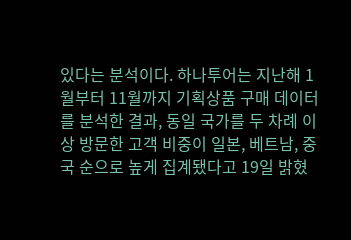있다는 분석이다. 하나투어는 지난해 1월부터 11월까지 기획상품 구매 데이터를 분석한 결과, 동일 국가를 두 차례 이상 방문한 고객 비중이 일본, 베트남, 중국 순으로 높게 집계됐다고 19일 밝혔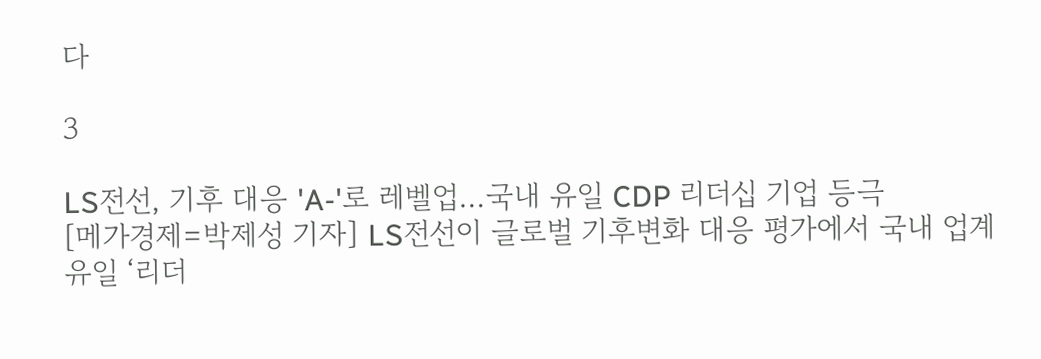다

3

LS전선, 기후 대응 'A-'로 레벨업…국내 유일 CDP 리더십 기업 등극
[메가경제=박제성 기자] LS전선이 글로벌 기후변화 대응 평가에서 국내 업계 유일 ‘리더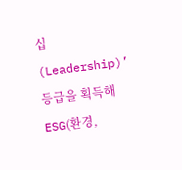십(Leadership)’ 등급을 획득해 ESG(환경,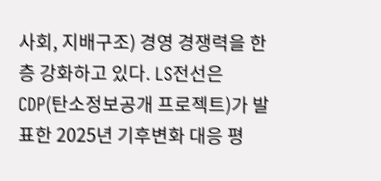사회, 지배구조) 경영 경쟁력을 한층 강화하고 있다. LS전선은 CDP(탄소정보공개 프로젝트)가 발표한 2025년 기후변화 대응 평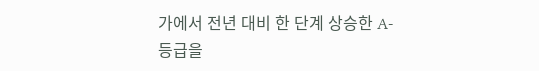가에서 전년 대비 한 단계 상승한 A- 등급을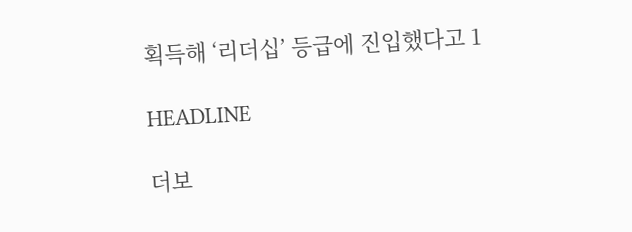획득해 ‘리더십’ 등급에 진입했다고 1

HEADLINE

더보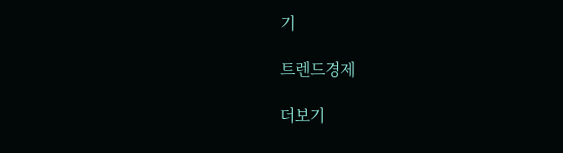기

트렌드경제

더보기